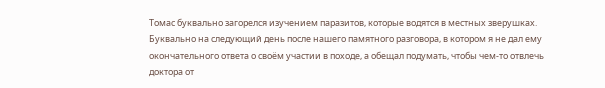Томас буквально загорелся изучением паразитов, которые водятся в местных зверушках. Буквально на следующий день после нашего памятного разговора, в котором я не дал ему окончательного ответа о своём участии в походе, а обещал подумать, чтобы чем-то отвлечь доктора от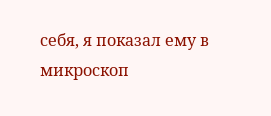себя, я показал ему в микроскоп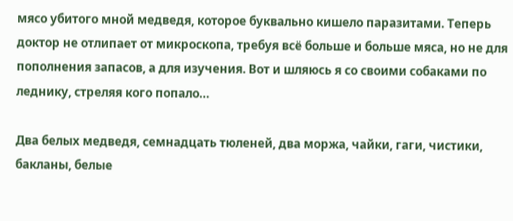мясо убитого мной медведя, которое буквально кишело паразитами. Теперь доктор не отлипает от микроскопа, требуя всё больше и больше мяса, но не для пополнения запасов, а для изучения. Вот и шляюсь я со своими собаками по леднику, стреляя кого попало…

Два белых медведя, семнадцать тюленей, два моржа, чайки, гаги, чистики, бакланы, белые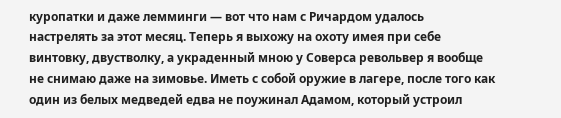куропатки и даже лемминги — вот что нам с Ричардом удалось настрелять за этот месяц. Теперь я выхожу на охоту имея при себе винтовку, двустволку, а украденный мною у Соверса револьвер я вообще не снимаю даже на зимовье. Иметь с собой оружие в лагере, после того как один из белых медведей едва не поужинал Адамом, который устроил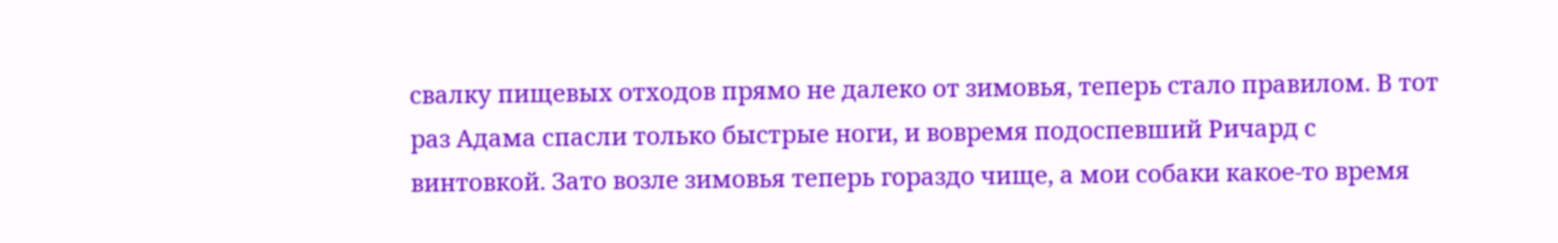свалку пищевых отходов прямо не далеко от зимовья, теперь стало правилом. В тот раз Адама спасли только быстрые ноги, и вовремя подоспевший Ричард с винтовкой. Зато возле зимовья теперь гораздо чище, а мои собаки какое-то время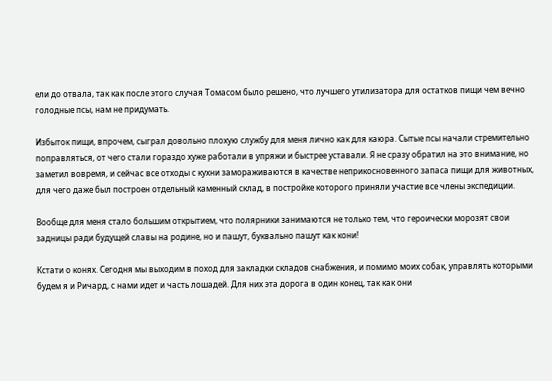ели до отвала, так как после этого случая Томасом было решено, что лучшего утилизатора для остатков пищи чем вечно голодные псы, нам не придумать.

Избыток пищи, впрочем, сыграл довольно плохую службу для меня лично как для каюра. Сытые псы начали стремительно поправляться, от чего стали гораздо хуже работали в упряжи и быстрее уставали. Я не сразу обратил на это внимание, но заметил вовремя, и сейчас все отходы с кухни замораживаются в качестве неприкосновенного запаса пищи для животных, для чего даже был построен отдельный каменный склад, в постройке которого приняли участие все члены экспедиции.

Вообще для меня стало большим открытием, что полярники занимаются не только тем, что героически морозят свои задницы ради будущей славы на родине, но и пашут, буквально пашут как кони!

Кстати о конях. Сегодня мы выходим в поход для закладки складов снабжения, и помимо моих собак, управлять которыми будем я и Ричард, с нами идет и часть лошадей. Для них эта дорога в один конец, так как они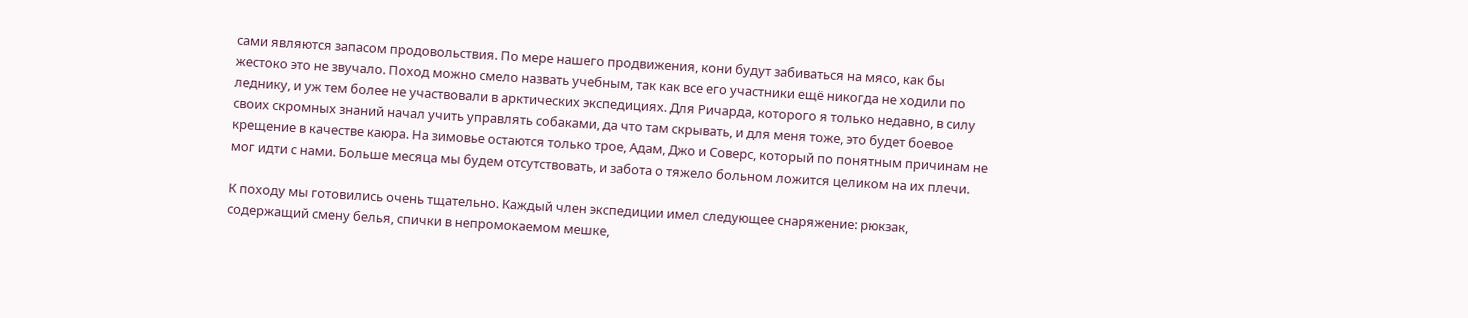сами являются запасом продовольствия. По мере нашего продвижения, кони будут забиваться на мясо, как бы жестоко это не звучало. Поход можно смело назвать учебным, так как все его участники ещё никогда не ходили по леднику, и уж тем более не участвовали в арктических экспедициях. Для Ричарда, которого я только недавно, в силу своих скромных знаний начал учить управлять собаками, да что там скрывать, и для меня тоже, это будет боевое крещение в качестве каюра. На зимовье остаются только трое, Адам, Джо и Соверс, который по понятным причинам не мог идти с нами. Больше месяца мы будем отсутствовать, и забота о тяжело больном ложится целиком на их плечи.

К походу мы готовились очень тщательно. Каждый член экспедиции имел следующее снаряжение: рюкзак, содержащий смену белья, спички в непромокаемом мешке,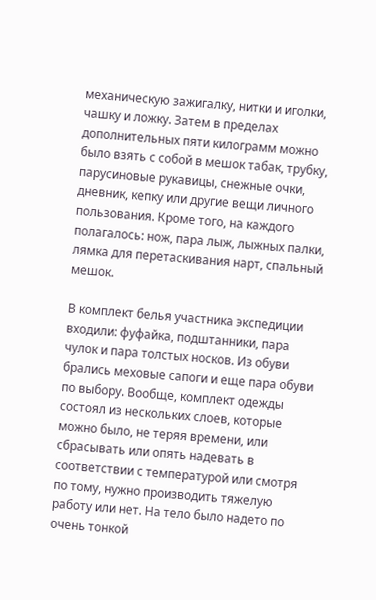механическую зажигалку, нитки и иголки, чашку и ложку. Затем в пределах дополнительных пяти килограмм можно было взять с собой в мешок табак, трубку, парусиновые рукавицы, снежные очки, дневник, кепку или другие вещи личного пользования. Кроме того, на каждого полагалось: нож, пара лыж, лыжных палки, лямка для перетаскивания нарт, спальный мешок.

В комплект белья участника экспедиции входили: фуфайка, подштанники, пара чулок и пара толстых носков. Из обуви брались меховые сапоги и еще пара обуви по выбору. Вообще, комплект одежды состоял из нескольких слоев, которые можно было, не теряя времени, или сбрасывать или опять надевать в соответствии с температурой или смотря по тому, нужно производить тяжелую работу или нет. На тело было надето по очень тонкой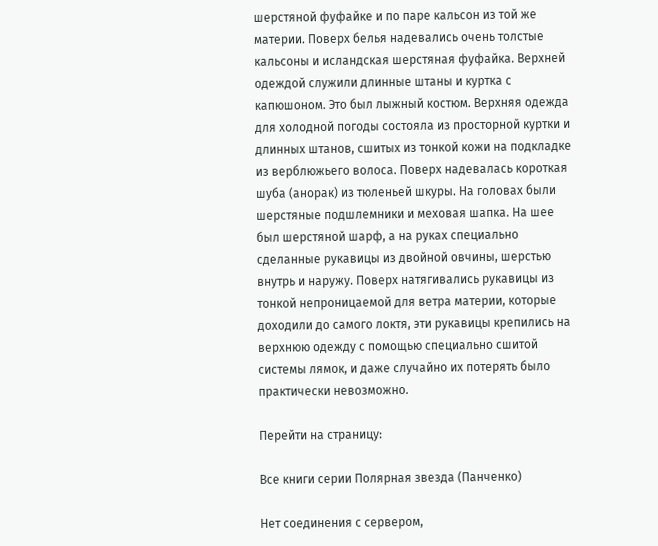шерстяной фуфайке и по паре кальсон из той же материи. Поверх белья надевались очень толстые кальсоны и исландская шерстяная фуфайка. Верхней одеждой служили длинные штаны и куртка с капюшоном. Это был лыжный костюм. Верхняя одежда для холодной погоды состояла из просторной куртки и длинных штанов, сшитых из тонкой кожи на подкладке из верблюжьего волоса. Поверх надевалась короткая шуба (анорак) из тюленьей шкуры. На головах были шерстяные подшлемники и меховая шапка. На шее был шерстяной шарф, а на руках специально сделанные рукавицы из двойной овчины, шерстью внутрь и наружу. Поверх натягивались рукавицы из тонкой непроницаемой для ветра материи, которые доходили до самого локтя, эти рукавицы крепились на верхнюю одежду с помощью специально сшитой системы лямок, и даже случайно их потерять было практически невозможно.

Перейти на страницу:

Все книги серии Полярная звезда (Панченко)

Нет соединения с сервером,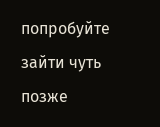попробуйте зайти чуть позже